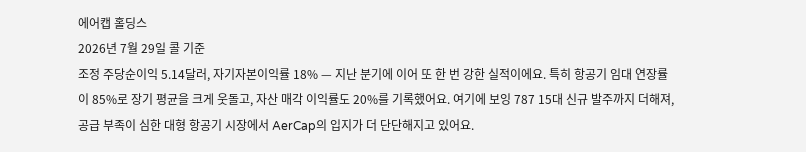에어캡 홀딩스
2026년 7월 29일 콜 기준
조정 주당순이익 5.14달러, 자기자본이익률 18% — 지난 분기에 이어 또 한 번 강한 실적이에요. 특히 항공기 임대 연장률이 85%로 장기 평균을 크게 웃돌고, 자산 매각 이익률도 20%를 기록했어요. 여기에 보잉 787 15대 신규 발주까지 더해져, 공급 부족이 심한 대형 항공기 시장에서 AerCap의 입지가 더 단단해지고 있어요.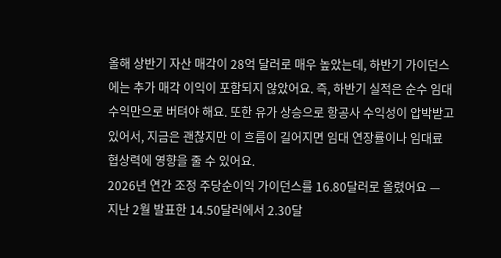올해 상반기 자산 매각이 28억 달러로 매우 높았는데, 하반기 가이던스에는 추가 매각 이익이 포함되지 않았어요. 즉, 하반기 실적은 순수 임대 수익만으로 버텨야 해요. 또한 유가 상승으로 항공사 수익성이 압박받고 있어서, 지금은 괜찮지만 이 흐름이 길어지면 임대 연장률이나 임대료 협상력에 영향을 줄 수 있어요.
2026년 연간 조정 주당순이익 가이던스를 16.80달러로 올렸어요 — 지난 2월 발표한 14.50달러에서 2.30달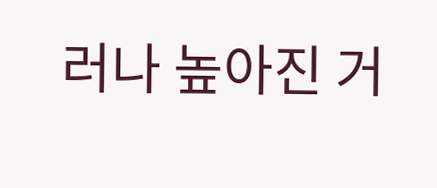러나 높아진 거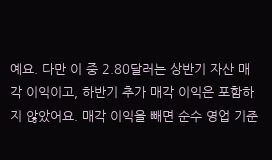예요. 다만 이 중 2.80달러는 상반기 자산 매각 이익이고, 하반기 추가 매각 이익은 포함하지 않았어요. 매각 이익을 빼면 순수 영업 기준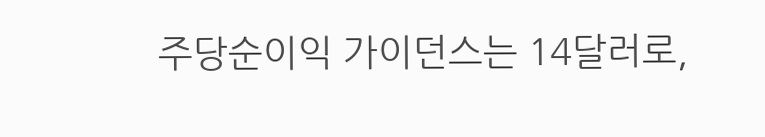주당순이익 가이던스는 14달러로,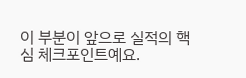이 부분이 앞으로 실적의 핵심 체크포인트예요.